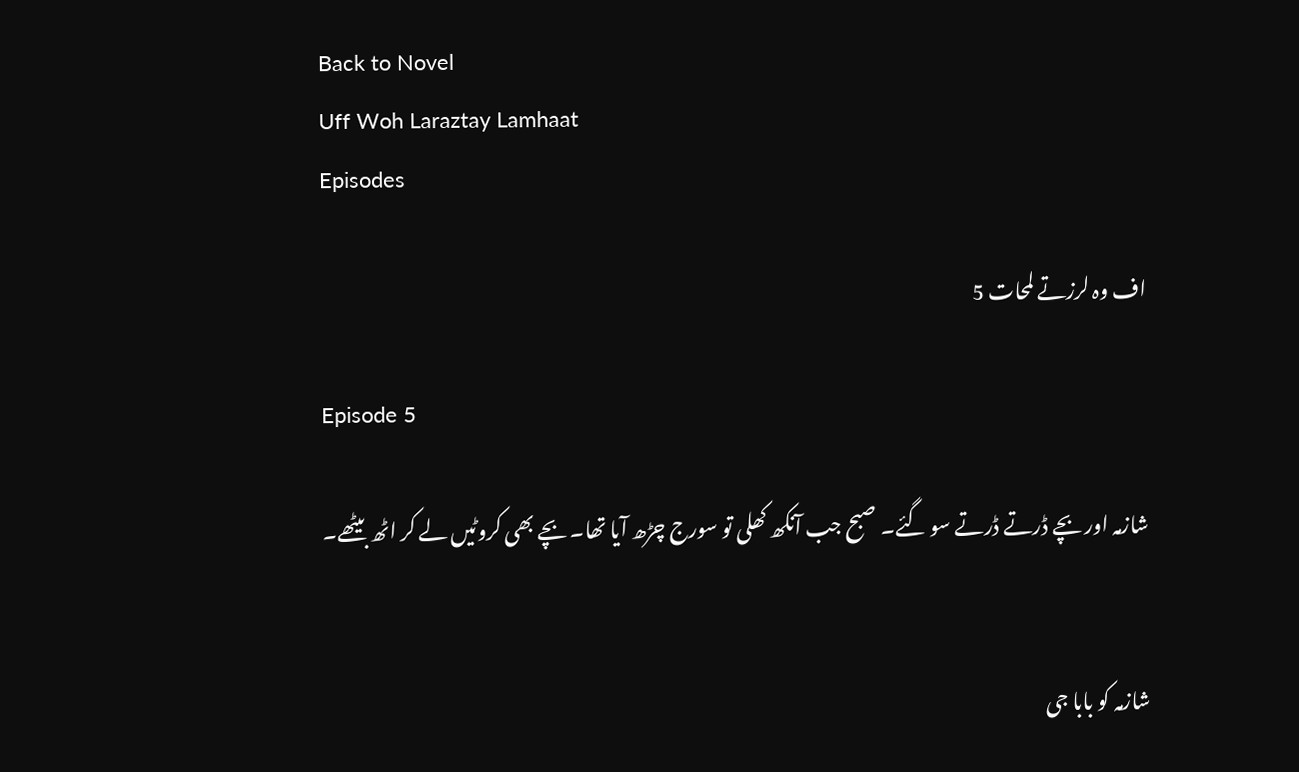Back to Novel
Uff Woh Laraztay Lamhaat
Episodes

اف وہ لرزتے لمحات 5

Episode 5

شازمہ اور بچے ڈرتے ڈرتے سو گئے۔ صبح جب آنکھ کھلی تو سورج چڑھ آیا تھا۔ بچے بھی کروٹیں لے کر اٹھ بیٹھے۔


شازمہ کو بابا جی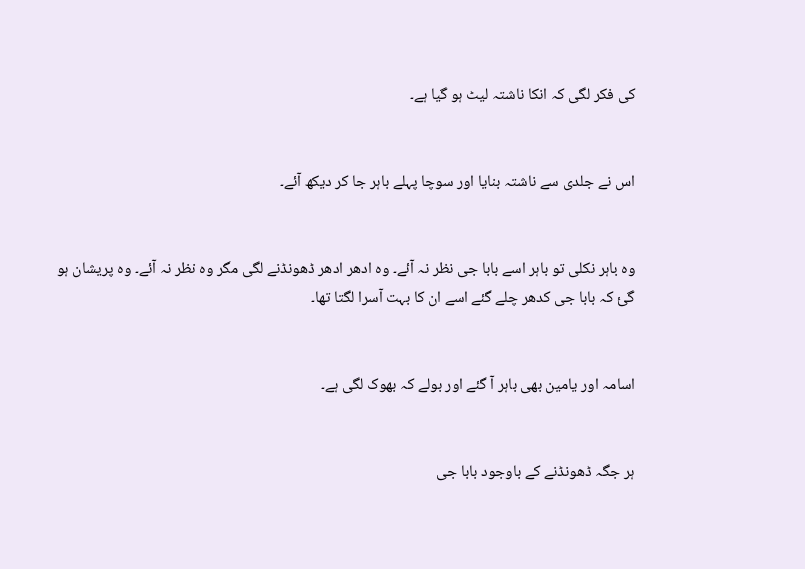کی فکر لگی کہ انکا ناشتہ لیٹ ہو گیا ہے۔


اس نے جلدی سے ناشتہ بنایا اور سوچا پہلے باہر جا کر دیکھ آئے۔


وہ باہر نکلی تو باہر اسے بابا جی نظر نہ آئے۔ وہ ادھر ادھر ڈھونڈنے لگی مگر وہ نظر نہ آئے۔ وہ پریشان ہو گئ کہ بابا جی کدھر چلے گئے اسے ان کا بہت آسرا لگتا تھا۔


اسامہ اور یامین بھی باہر آ گئے اور بولے کہ بھوک لگی ہے۔


ہر جگہ ڈھونڈنے کے باوجود بابا جی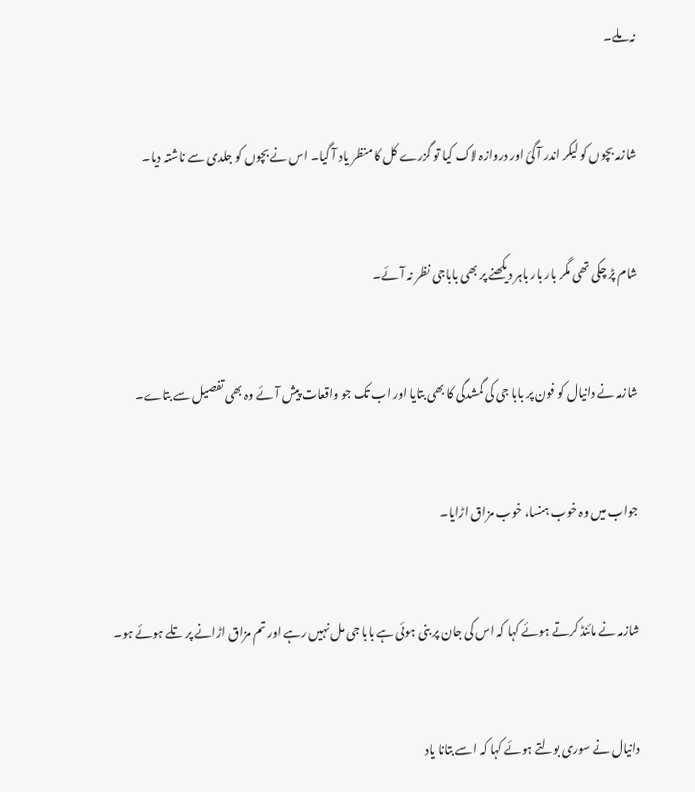نہ ملے۔


شازمہ بچوں کو لیکر اندر آ گئ اور دروازہ لاک کیا تو گزرے کل کا منظر یاد آ گیا۔ اس نے بچوں کو جلدی سے ناشتہ دیا۔


شام پڑ چکی تھی مگر بار بار باہر دیکھنے پر بھی باباجی نظر نہ آئے۔


شازمہ نے دانیال کو فون پر بابا جی کی گمشدگی کا بھی بتایا اور اب تک جو واقعات پیش آئے وہ بھی تفصیل سے بتاے۔


جواب میں وہ خوب ہنسا، خوب مزاق اڑایا۔


شازمہ نے مائنڈ کرتے ہوئے کہا کہ اس کی جان پر بنی ہوئی ہے بابا جی مل نہیں رہے اور تم مزاق اڑانے پر تلے ہوئے ہو۔


دانیال نے سوری بولتے ہوئے کہا کہ اسے بتانا یاد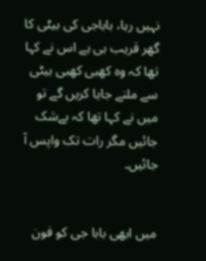نہیں رہا، باباجی کی بیٹی کا گھر قریب ہی ہے اس نے کہا تھا کہ وہ کھبی کھبی بیٹی سے ملنے جایا کریں گے تو میں نے کہا تھا کہ بےشک جائیں مگر رات تک واپس آ جائیں۔


میں ابھی بابا جی کو فون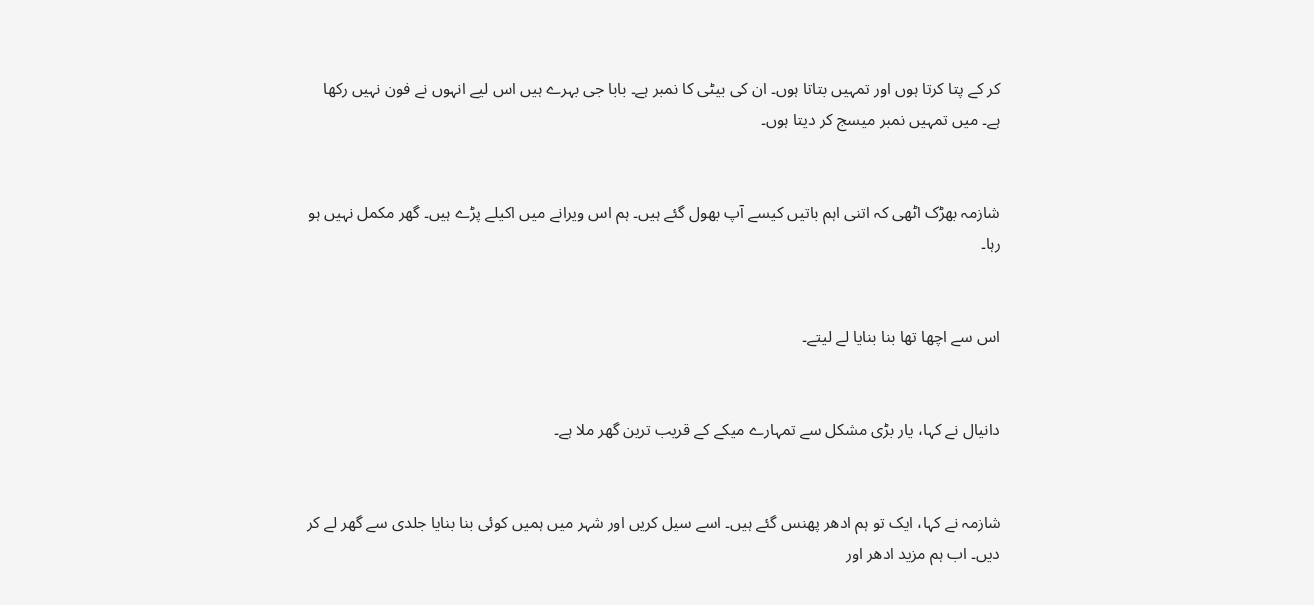کر کے پتا کرتا ہوں اور تمہیں بتاتا ہوں۔ ان کی بیٹی کا نمبر ہے۔ بابا جی بہرے ہیں اس لیے انہوں نے فون نہیں رکھا ہے۔ میں تمہیں نمبر میسج کر دیتا ہوں۔


شازمہ بھڑک اٹھی کہ اتنی اہم باتیں کیسے آپ بھول گئے ہیں۔ ہم اس ویرانے میں اکیلے پڑے ہیں۔ گھر مکمل نہیں ہو رہا۔


اس سے اچھا تھا بنا بنایا لے لیتے۔


دانیال نے کہا، یار بڑی مشکل سے تمہارے میکے کے قریب ترین گھر ملا ہے۔


شازمہ نے کہا، ایک تو ہم ادھر پھنس گئے ہیں۔ اسے سیل کریں اور شہر میں ہمیں کوئی بنا بنایا جلدی سے گھر لے کر دیں۔ اب ہم مزید ادھر اور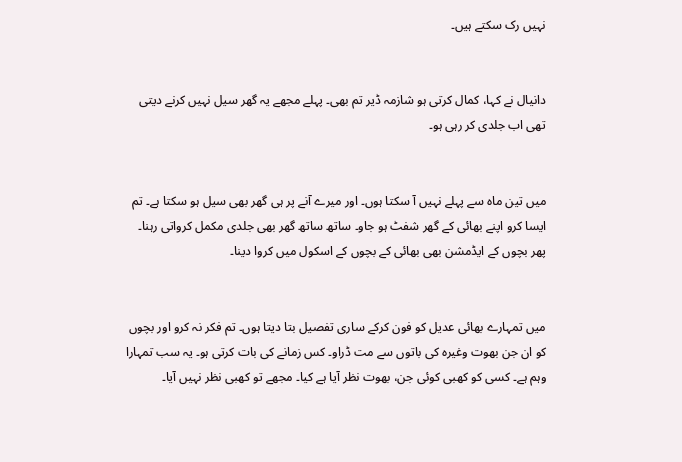نہیں رک سکتے ہیں۔


دانیال نے کہا، کمال کرتی ہو شازمہ ڈیر تم بھی۔ پہلے مجھے یہ گھر سیل نہیں کرنے دیتی تھی اب جلدی کر رہی ہو۔


میں تین ماہ سے پہلے نہیں آ سکتا ہوں۔ اور میرے آنے پر ہی گھر بھی سیل ہو سکتا ہے۔ تم ایسا کرو اپنے بھائی کے گھر شفٹ ہو جاو۔ ساتھ ساتھ گھر بھی جلدی مکمل کرواتی رہنا۔ پھر بچوں کے ایڈمشن بھی بھائی کے بچوں کے اسکول میں کروا دینا۔


میں تمہارے بھائی عدیل کو فون کرکے ساری تفصیل بتا دیتا ہوں۔ تم فکر نہ کرو اور بچوں کو ان جن بھوت وغیرہ کی باتوں سے مت ڈراو۔ کس زمانے کی بات کرتی ہو۔ یہ سب تمہارا وہم ہے۔ کسی کو کھبی کوئی جن، بھوت نظر آیا ہے کیا۔ مجھے تو کھبی نظر نہیں آیا۔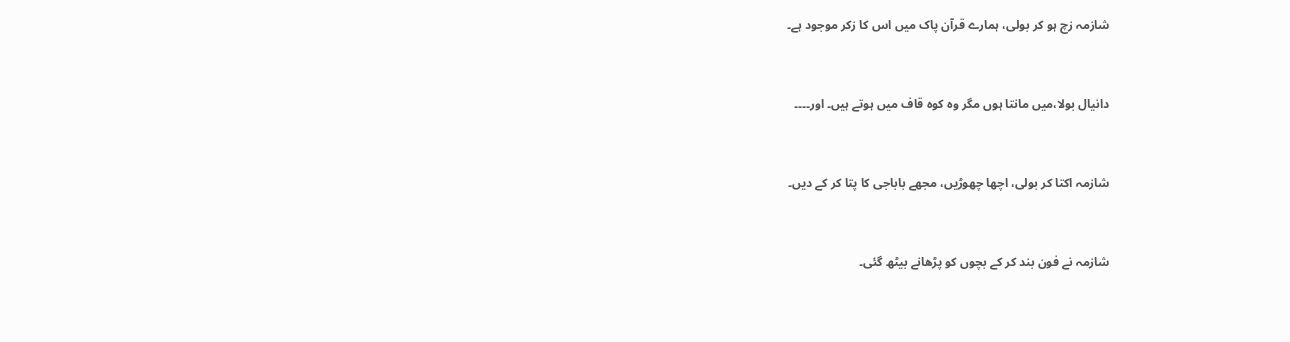شازمہ زچ ہو کر بولی، ہمارے قرآن پاک میں اس کا زکر موجود ہے۔


دانیال بولا،میں مانتا ہوں مگر وہ کوہ قاف میں ہوتے ہیں۔ اور۔۔۔۔


شازمہ اکتا کر بولی، اچھا چھوڑیں، مجھے باباجی کا پتا کر کے دیں۔


شازمہ نے فون بند کر کے بچوں کو پڑھانے بیٹھ گئی۔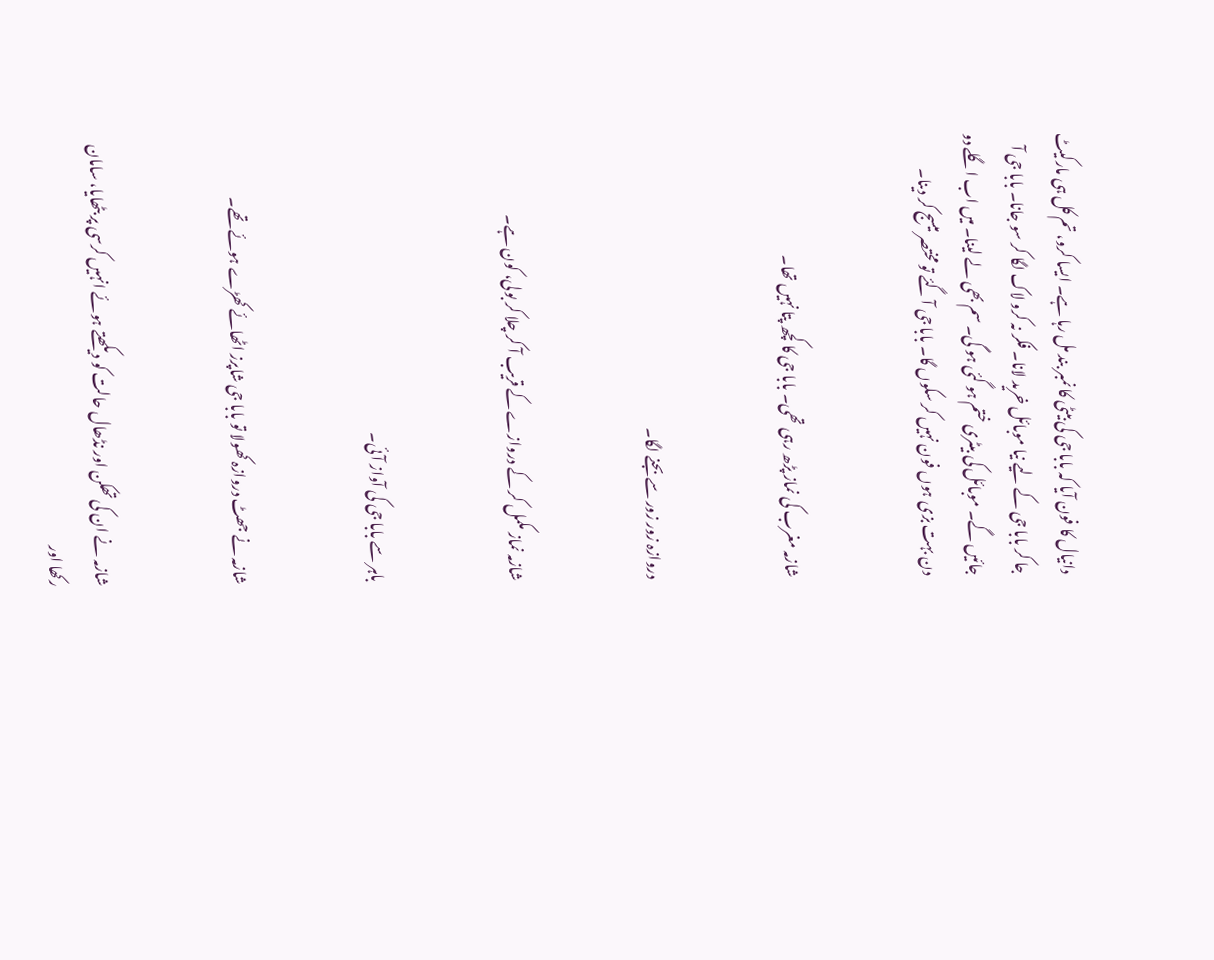دانیال کا فون آیا کہ بابا جی کی بیٹی کا نمبر بند مل رہا ہے۔ ایسا کرو، تم کل ہی مارکیٹ جا کر بابا جی کے لیے نیا موبائل خرید لانا۔ فکر نہ کرو لاک لگا کر سو جانا۔ بابا جی آ جائیں گے۔ موبائل کی بیٹری ختم ہو گئی ہو گی۔ سم بھی لے لینا۔ میں اب اگلے دو دن بہت بزی ہوں فون نہیں کر سکوں گا۔ بابا جی آ گئے تو مختصر میسج کر دینا۔


شازمہ مغرب کی نماز پڑھ رہی تھی۔ بابا جی کا کچھ پتا نہیں تھا۔


دروازہ زور زور سے بجنے لگا۔


شازمہ نماز مکمل کر کے دروازے کے قریب آ کر چلا کر بولی، کون ہے۔


باہر سے بابا جی کی آواز آئی۔


شازمہ نے جھٹ دروازہ کھولا تو بابا جی شاپرز اٹھائے کھڑے ہوئے تھے۔


شازمہ نے ان کی تھکن اور نڈھال حالت کو دیکھتے ہوئے انہیں کرسی پر بٹھایا، سامان رکھا اور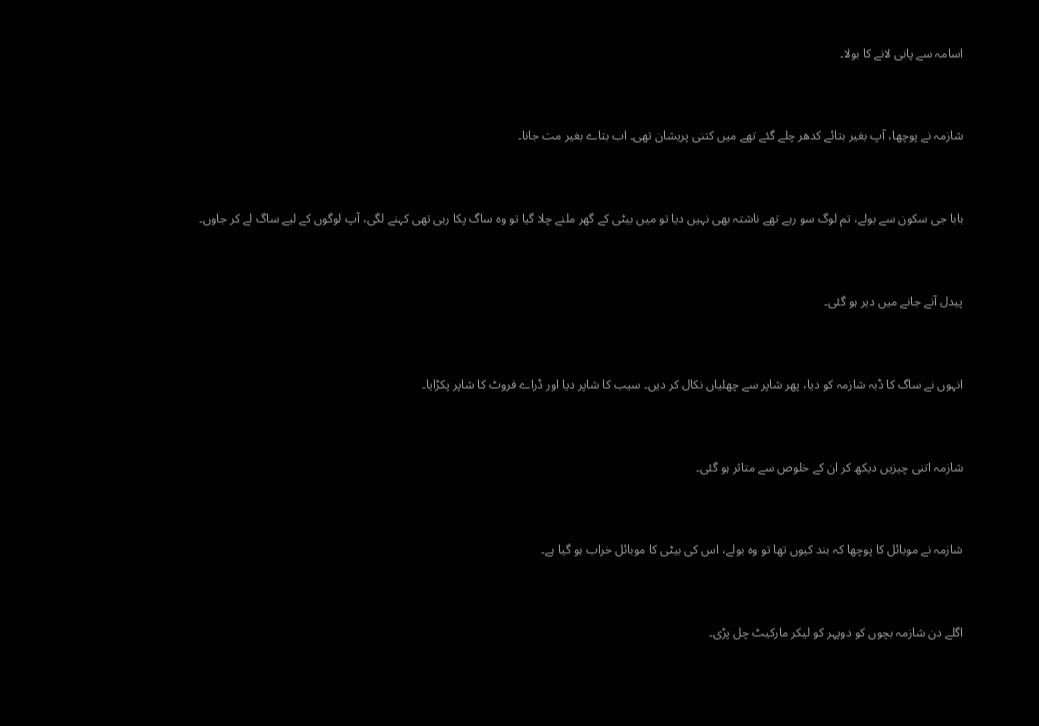اسامہ سے پانی لانے کا بولا۔


شازمہ نے پوچھا، آپ بغیر بتائے کدھر چلے گئے تھے میں کتنی پریشان تھی۔ اب بتاے بغیر مت جانا۔


بابا جی سکون سے بولے، تم لوگ سو رہے تھے ناشتہ بھی نہیں دیا تو میں بیٹی کے گھر ملنے چلا گیا تو وہ ساگ پکا رہی تھی کہنے لگی، آپ لوگوں کے لیے ساگ لے کر جاوں۔


پیدل آنے جانے میں دیر ہو گئی۔


انہوں نے ساگ کا ڈبہ شازمہ کو دیا، پھر شاپر سے چھلیاں نکال کر دیں۔ سیب کا شاپر دیا اور ڈراے فروٹ کا شاپر پکڑایا۔


شازمہ اتنی چیزیں دیکھ کر ان کے خلوص سے متاثر ہو گئی۔


شازمہ نے موبائل کا پوچھا کہ بند کیوں تھا تو وہ بولے، اس کی بیٹی کا موبائل خراب ہو گیا ہے۔


اگلے دن شازمہ بچوں کو دوپہر کو لیکر مارکیٹ چل پڑی۔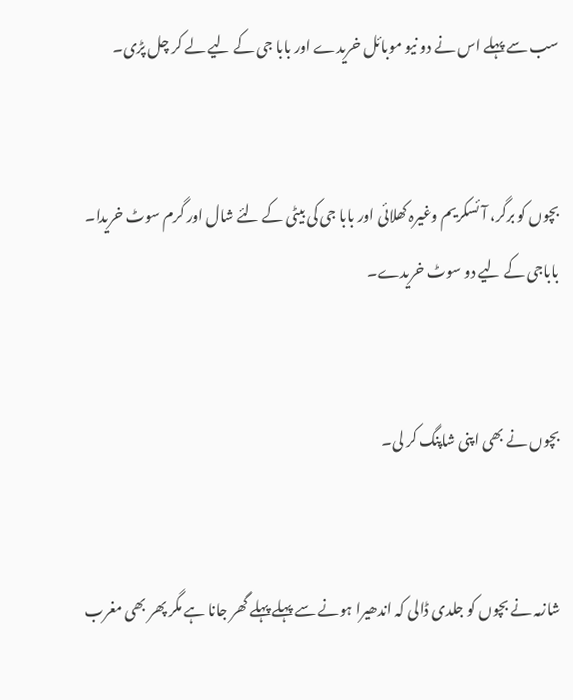سب سے پہلے اس نے دو نیو موبائل خریدے اور بابا جی کے لیے لے کر چل پڑی۔


بچوں کو برگر، آئسکریم وغیرہ کھلائی اور بابا جی کی بیٹی کے لئے شال اور گرم سوٹ خریدا۔ باباجی کے لیے دو سوٹ خریدے۔


بچوں نے بھی اپنی شاپنگ کر لی۔


شازمہ نے بچوں کو جلدی ڈالی کہ اندھیرا ہونے سے پہلے پہلے گھر جانا ہے مگر پھر بھی مغرب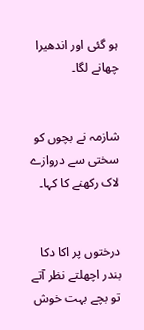ہو گئی اور اندھیرا چھانے لگا۔


شازمہ نے بچوں کو سختی سے دروازے لاک رکھنے کا کہا۔


درختوں پر اکا دکا بندر اچھلتے نظر آتے تو بچے بہت خوش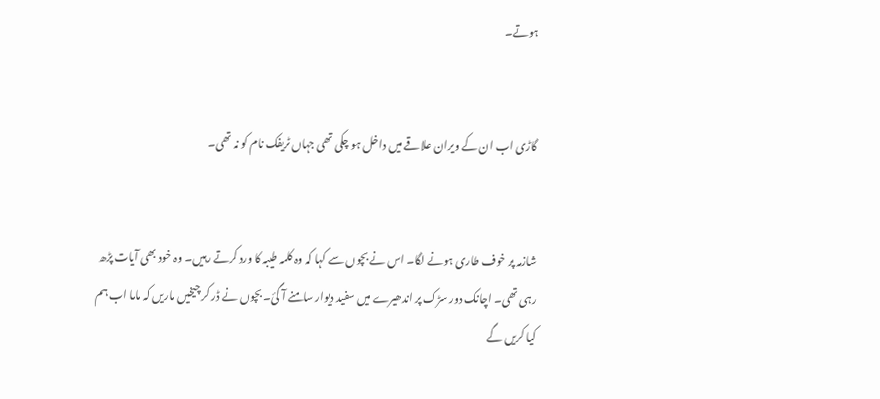ہوتے۔


گاڑی اب ان کے ویران علاقے میں داخل ہو چکی تھی جہاں ٹریفک نام کو نہ تھی۔


شازمہ پر خوف طاری ہونے لگا۔ اس نے بچوں سے کہا کہ وہ کلمہ طیبہ کا ورد کرتے رہیں۔ وہ خود بھی آیات پڑھ رہی تھی۔ اچانک دور سڑک پر اندھیرے میں سفید دیوار سامنے آ گئ۔ بچوں نے ڈر کر چیخیں ماریں کہ ماما اب ہم کیا کریں گے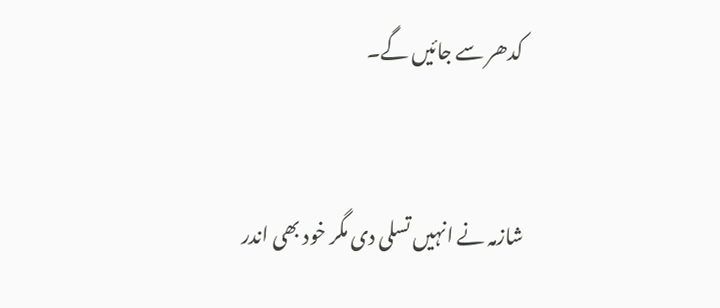کدھر سے جائیں گے۔


شازمہ نے انہیں تسلی دی مگر خود بھی اندر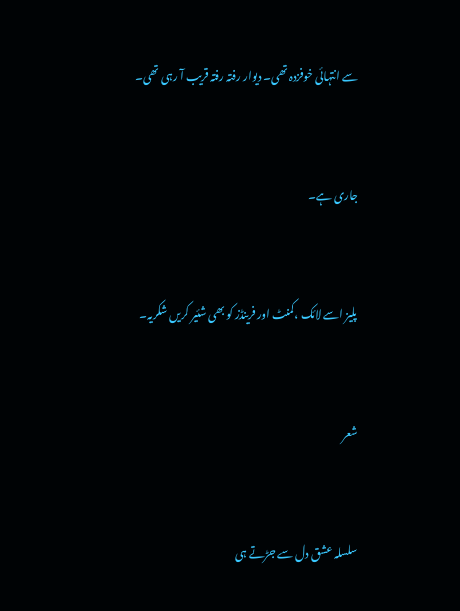سے انتہائی خوفزدہ تھی۔ دیوار رفتہ رفتہ قریب آ رہی تھی۔


جاری ہے۔


پلیز اسے لائک ،کمنٹ اور فرینڈز کو بھی شئیر کریں شکریہ۔


شعر


سلسلہ عشق دل سے جڑتے ہی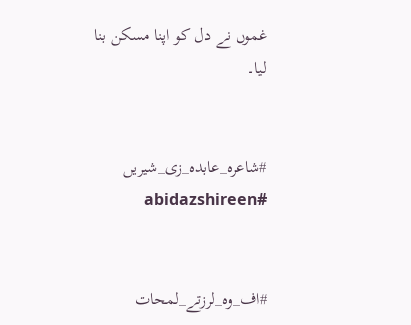غموں نے دل کو اپنا مسکن بنا لیا۔


#شاعرہ_عابدہ_زی_شیریں #abidazshireen


#اف_وہ_لرزتے_لمحات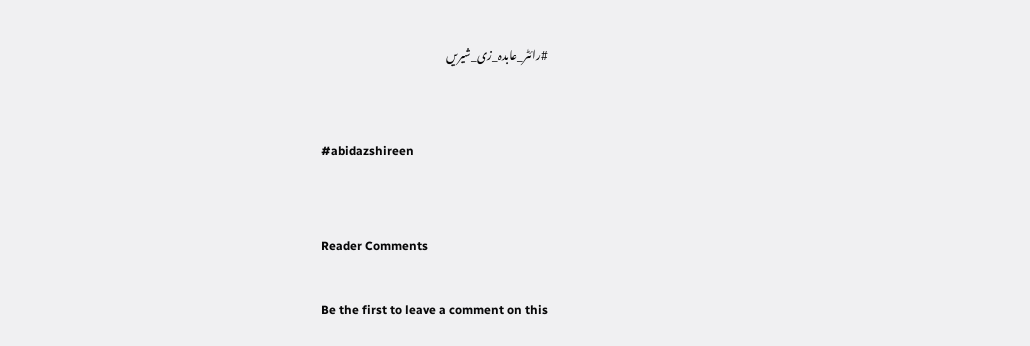#رائٹر_عابدہ_زی_شیریں


#abidazshireen


Reader Comments

Be the first to leave a comment on this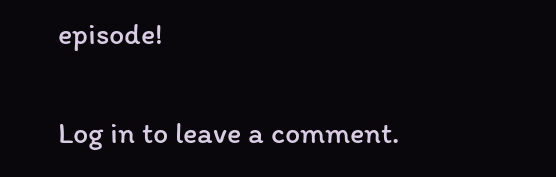episode!


Log in to leave a comment.